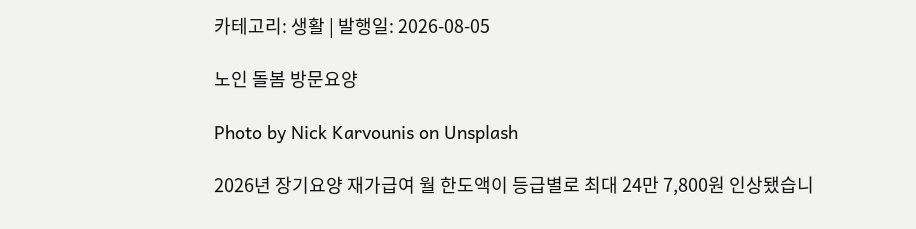카테고리: 생활 | 발행일: 2026-08-05

노인 돌봄 방문요양

Photo by Nick Karvounis on Unsplash

2026년 장기요양 재가급여 월 한도액이 등급별로 최대 24만 7,800원 인상됐습니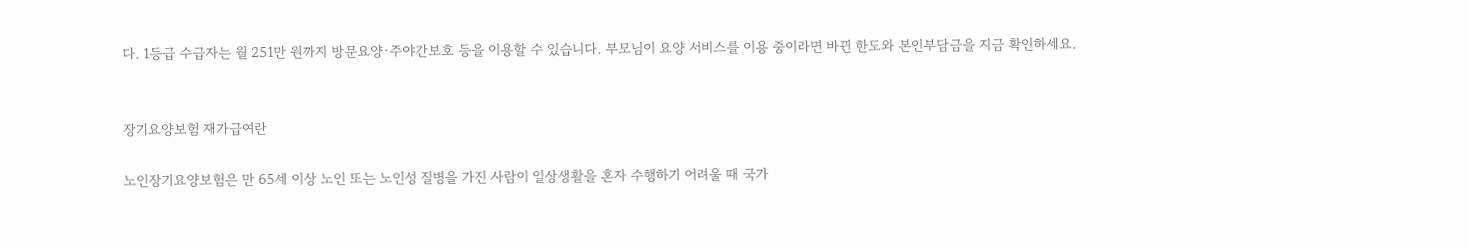다. 1등급 수급자는 월 251만 원까지 방문요양·주야간보호 등을 이용할 수 있습니다. 부모님이 요양 서비스를 이용 중이라면 바뀐 한도와 본인부담금을 지금 확인하세요.


장기요양보험 재가급여란

노인장기요양보험은 만 65세 이상 노인 또는 노인성 질병을 가진 사람이 일상생활을 혼자 수행하기 어려울 때 국가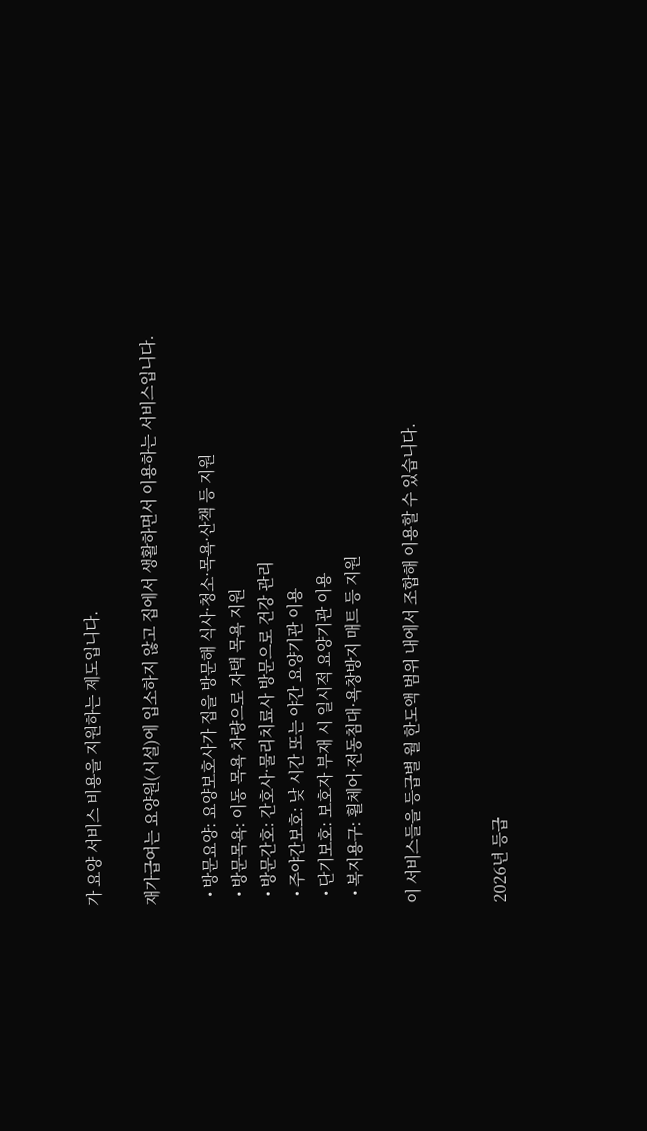가 요양 서비스 비용을 지원하는 제도입니다.

재가급여는 요양원(시설)에 입소하지 않고 집에서 생활하면서 이용하는 서비스입니다.

  • 방문요양: 요양보호사가 집을 방문해 식사·청소·목욕·산책 등 지원
  • 방문목욕: 이동 목욕 차량으로 자택 목욕 지원
  • 방문간호: 간호사·물리치료사 방문으로 건강 관리
  • 주야간보호: 낮 시간 또는 야간 요양기관 이용
  • 단기보호: 보호자 부재 시 일시적 요양기관 이용
  • 복지용구: 휠체어·전동침대·욕창방지 매트 등 지원

이 서비스들을 등급별 월 한도액 범위 내에서 조합해 이용할 수 있습니다.


2026년 등급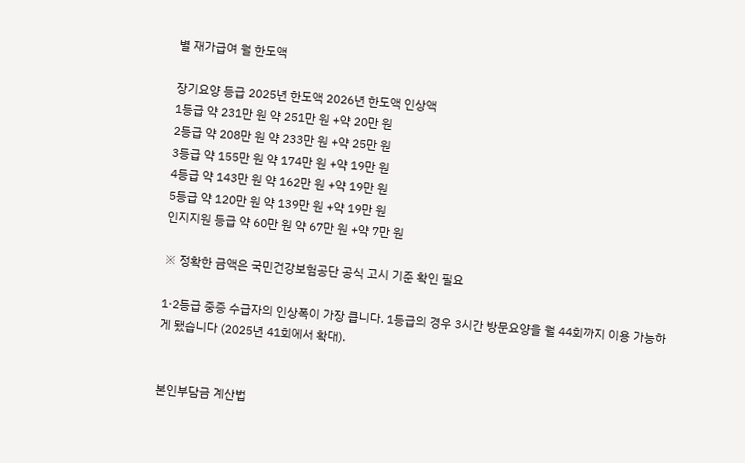별 재가급여 월 한도액

장기요양 등급 2025년 한도액 2026년 한도액 인상액
1등급 약 231만 원 약 251만 원 +약 20만 원
2등급 약 208만 원 약 233만 원 +약 25만 원
3등급 약 155만 원 약 174만 원 +약 19만 원
4등급 약 143만 원 약 162만 원 +약 19만 원
5등급 약 120만 원 약 139만 원 +약 19만 원
인지지원 등급 약 60만 원 약 67만 원 +약 7만 원

※ 정확한 금액은 국민건강보험공단 공식 고시 기준 확인 필요

1·2등급 중증 수급자의 인상폭이 가장 큽니다. 1등급의 경우 3시간 방문요양을 월 44회까지 이용 가능하게 됐습니다 (2025년 41회에서 확대).


본인부담금 계산법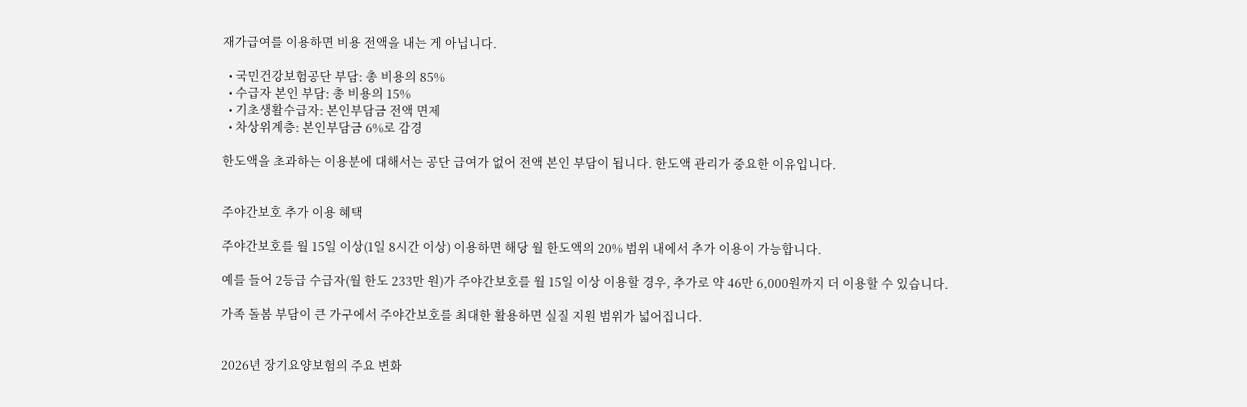재가급여를 이용하면 비용 전액을 내는 게 아닙니다.

  • 국민건강보험공단 부담: 총 비용의 85%
  • 수급자 본인 부담: 총 비용의 15%
  • 기초생활수급자: 본인부담금 전액 면제
  • 차상위계층: 본인부담금 6%로 감경

한도액을 초과하는 이용분에 대해서는 공단 급여가 없어 전액 본인 부담이 됩니다. 한도액 관리가 중요한 이유입니다.


주야간보호 추가 이용 혜택

주야간보호를 월 15일 이상(1일 8시간 이상) 이용하면 해당 월 한도액의 20% 범위 내에서 추가 이용이 가능합니다.

예를 들어 2등급 수급자(월 한도 233만 원)가 주야간보호를 월 15일 이상 이용할 경우, 추가로 약 46만 6,000원까지 더 이용할 수 있습니다.

가족 돌봄 부담이 큰 가구에서 주야간보호를 최대한 활용하면 실질 지원 범위가 넓어집니다.


2026년 장기요양보험의 주요 변화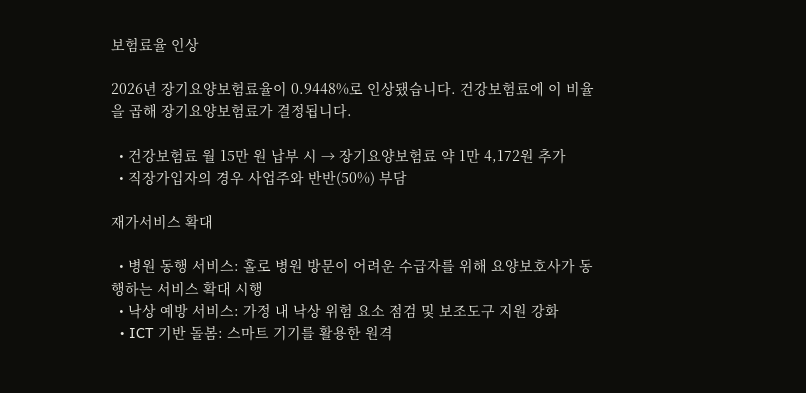보험료율 인상

2026년 장기요양보험료율이 0.9448%로 인상됐습니다. 건강보험료에 이 비율을 곱해 장기요양보험료가 결정됩니다.

  • 건강보험료 월 15만 원 납부 시 → 장기요양보험료 약 1만 4,172원 추가
  • 직장가입자의 경우 사업주와 반반(50%) 부담

재가서비스 확대

  • 병원 동행 서비스: 홀로 병원 방문이 어려운 수급자를 위해 요양보호사가 동행하는 서비스 확대 시행
  • 낙상 예방 서비스: 가정 내 낙상 위험 요소 점검 및 보조도구 지원 강화
  • ICT 기반 돌봄: 스마트 기기를 활용한 원격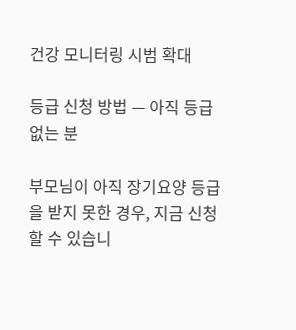건강 모니터링 시범 확대

등급 신청 방법 — 아직 등급 없는 분

부모님이 아직 장기요양 등급을 받지 못한 경우, 지금 신청할 수 있습니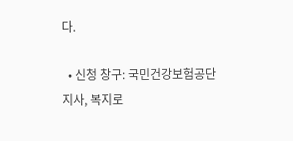다.

  • 신청 창구: 국민건강보험공단 지사, 복지로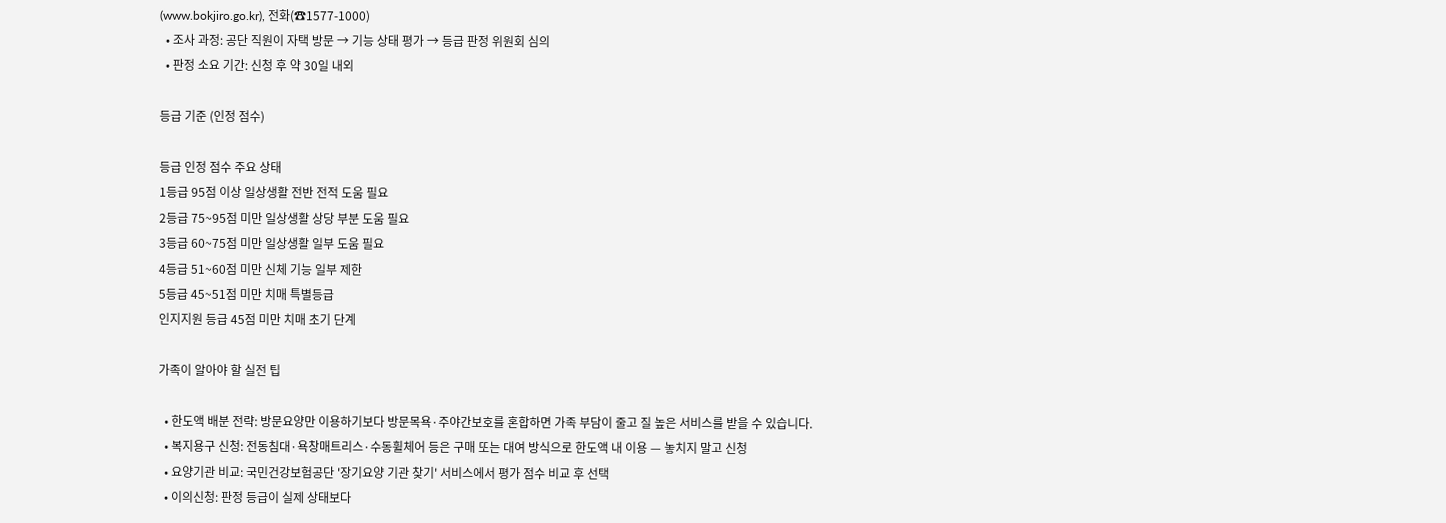(www.bokjiro.go.kr), 전화(☎1577-1000)
  • 조사 과정: 공단 직원이 자택 방문 → 기능 상태 평가 → 등급 판정 위원회 심의
  • 판정 소요 기간: 신청 후 약 30일 내외

등급 기준 (인정 점수)

등급 인정 점수 주요 상태
1등급 95점 이상 일상생활 전반 전적 도움 필요
2등급 75~95점 미만 일상생활 상당 부분 도움 필요
3등급 60~75점 미만 일상생활 일부 도움 필요
4등급 51~60점 미만 신체 기능 일부 제한
5등급 45~51점 미만 치매 특별등급
인지지원 등급 45점 미만 치매 초기 단계

가족이 알아야 할 실전 팁

  • 한도액 배분 전략: 방문요양만 이용하기보다 방문목욕·주야간보호를 혼합하면 가족 부담이 줄고 질 높은 서비스를 받을 수 있습니다.
  • 복지용구 신청: 전동침대·욕창매트리스·수동휠체어 등은 구매 또는 대여 방식으로 한도액 내 이용 — 놓치지 말고 신청
  • 요양기관 비교: 국민건강보험공단 '장기요양 기관 찾기' 서비스에서 평가 점수 비교 후 선택
  • 이의신청: 판정 등급이 실제 상태보다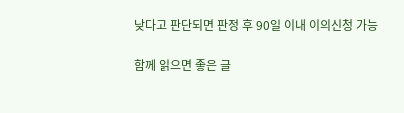낮다고 판단되면 판정 후 90일 이내 이의신청 가능

함께 읽으면 좋은 글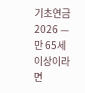기초연금 2026 — 만 65세 이상이라면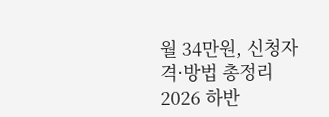월 34만원, 신청자격·방법 총정리 2026 하반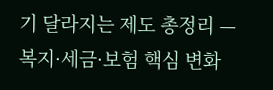기 달라지는 제도 총정리 — 복지·세금·보험 핵심 변화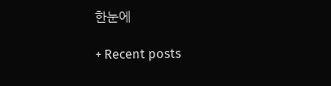한눈에

+ Recent posts